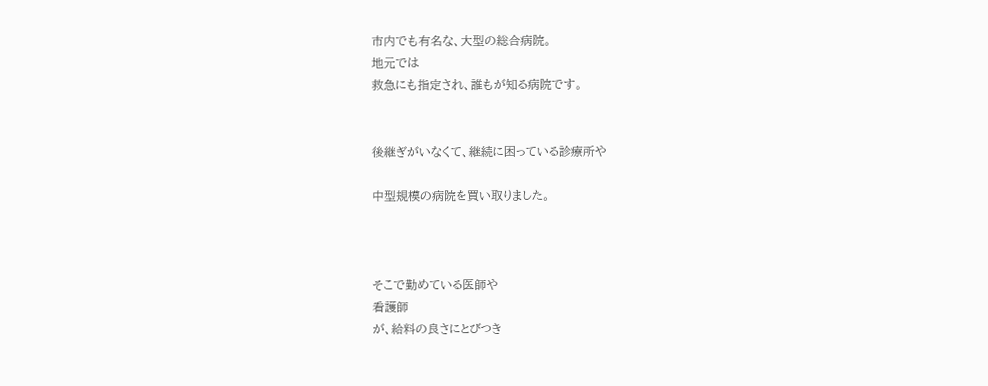市内でも有名な、大型の総合病院。
地元では
救急にも指定され、誰もが知る病院です。


後継ぎがいなくて、継続に困っている診療所や

中型規模の病院を買い取りました。



そこで勤めている医師や
看護師
が、給料の良さにとびつき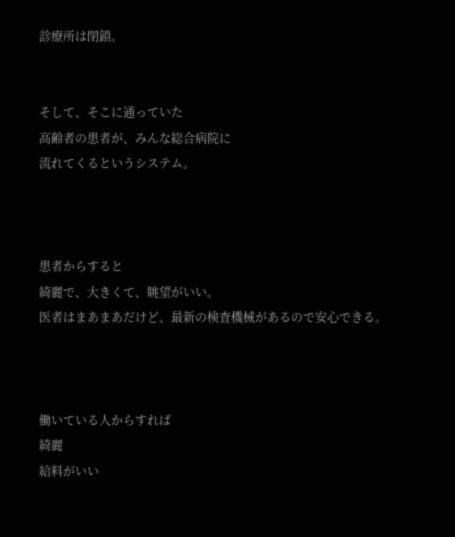診療所は閉鎖。


そして、そこに通っていた
高齢者の患者が、みんな総合病院に
流れてくるというシステム。



患者からすると
綺麗で、大きくて、眺望がいい。
医者はまあまあだけど、最新の検査機械があるので安心できる。



働いている人からすれば
綺麗
給料がいい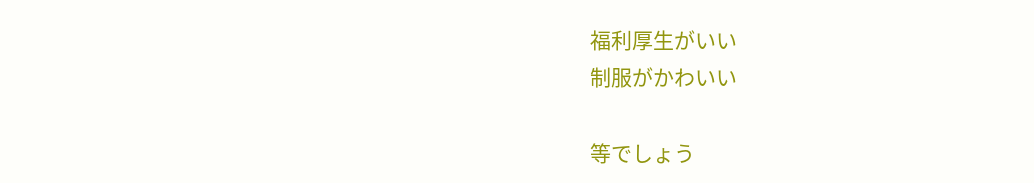福利厚生がいい
制服がかわいい

等でしょう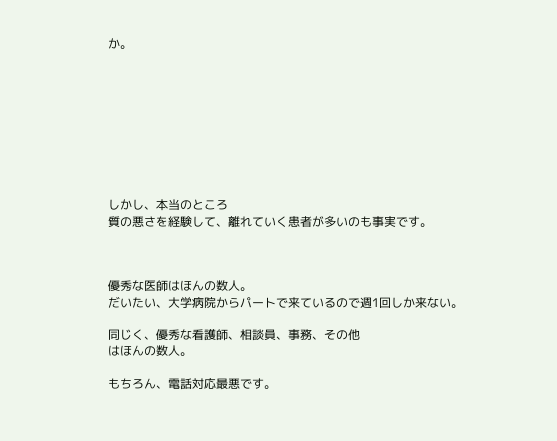か。









しかし、本当のところ
質の悪さを経験して、離れていく患者が多いのも事実です。



優秀な医師はほんの数人。
だいたい、大学病院からパートで来ているので週1回しか来ない。

同じく、優秀な看護師、相談員、事務、その他
はほんの数人。

もちろん、電話対応最悪です。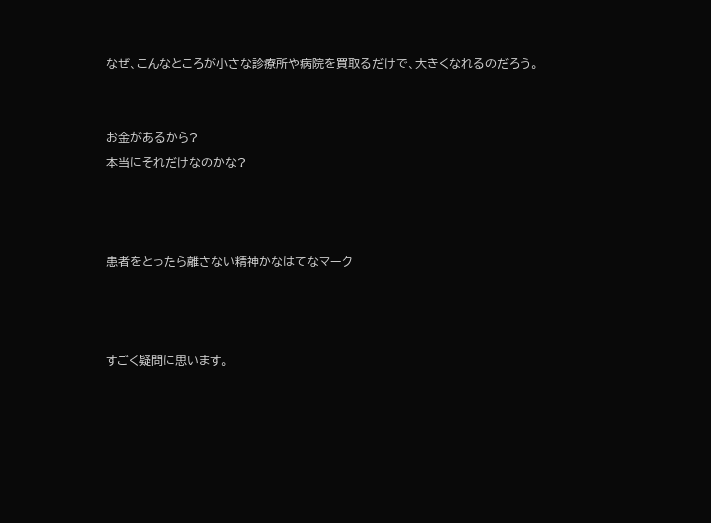なぜ、こんなところが小さな診療所や病院を買取るだけで、大きくなれるのだろう。


お金があるから?
本当にそれだけなのかな?



患者をとったら離さない精神かなはてなマーク



すごく疑問に思います。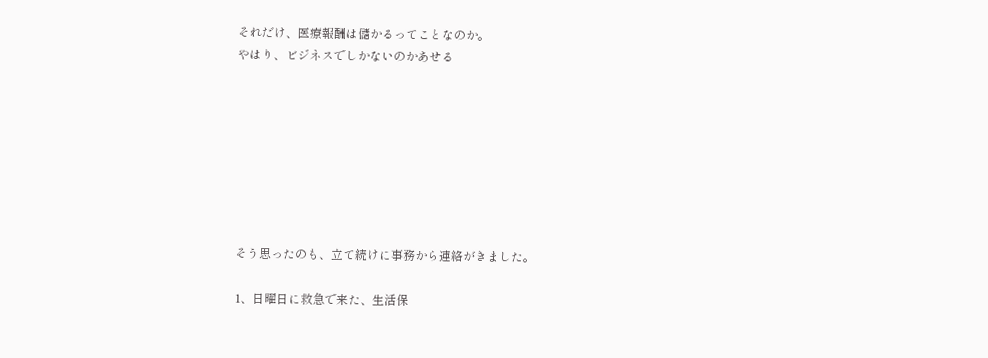それだけ、医療報酬は儲かるってことなのか。
やはり、ビジネスでしかないのかあせる








そう思ったのも、立て続けに事務から連絡がきました。

1、日曜日に救急で来た、生活保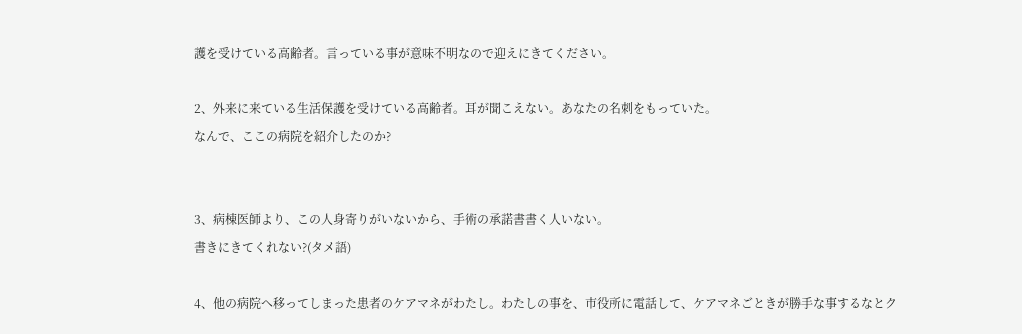護を受けている高齢者。言っている事が意味不明なので迎えにきてください。

2、外来に来ている生活保護を受けている高齢者。耳が聞こえない。あなたの名刺をもっていた。
なんで、ここの病院を紹介したのか?


3、病棟医師より、この人身寄りがいないから、手術の承諾書書く人いない。
書きにきてくれない?(タメ語)

4、他の病院へ移ってしまった患者のケアマネがわたし。わたしの事を、市役所に電話して、ケアマネごときが勝手な事するなとク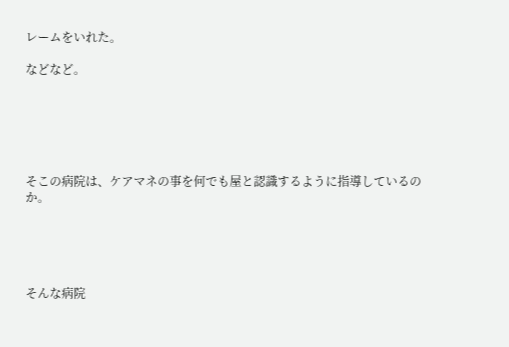レームをいれた。

などなど。






そこの病院は、ケアマネの事を何でも屋と認識するように指導しているのか。





そんな病院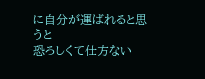に自分が運ばれると思うと
恐ろしくて仕方ない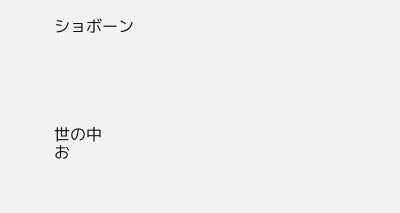ショボーン





世の中
お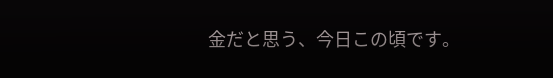金だと思う、今日この頃です。